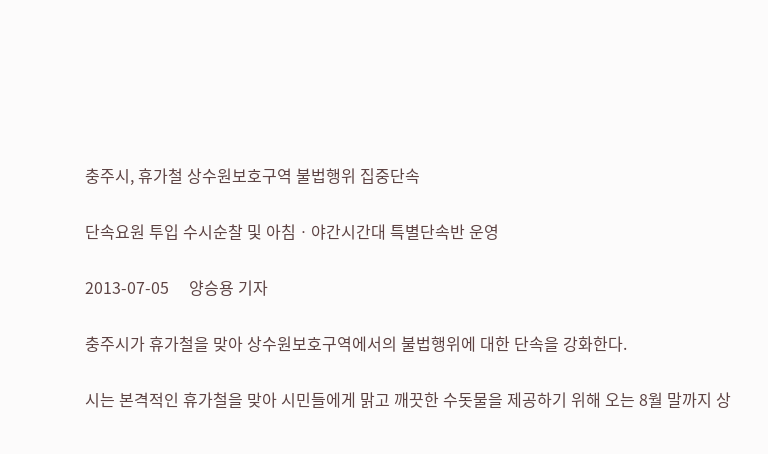충주시, 휴가철 상수원보호구역 불법행위 집중단속

단속요원 투입 수시순찰 및 아침ㆍ야간시간대 특별단속반 운영

2013-07-05     양승용 기자

충주시가 휴가철을 맞아 상수원보호구역에서의 불법행위에 대한 단속을 강화한다.

시는 본격적인 휴가철을 맞아 시민들에게 맑고 깨끗한 수돗물을 제공하기 위해 오는 8월 말까지 상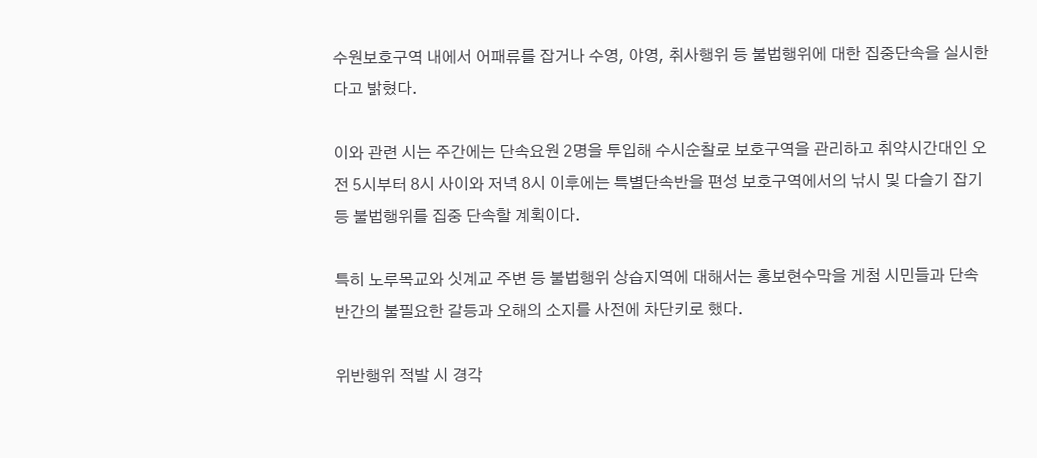수원보호구역 내에서 어패류를 잡거나 수영, 야영, 취사행위 등 불법행위에 대한 집중단속을 실시한다고 밝혔다.

이와 관련 시는 주간에는 단속요원 2명을 투입해 수시순찰로 보호구역을 관리하고 취약시간대인 오전 5시부터 8시 사이와 저녁 8시 이후에는 특별단속반을 편성 보호구역에서의 낚시 및 다슬기 잡기 등 불법행위를 집중 단속할 계획이다.

특히 노루목교와 싯계교 주변 등 불법행위 상습지역에 대해서는 홍보현수막을 게첨 시민들과 단속반간의 불필요한 갈등과 오해의 소지를 사전에 차단키로 했다.

위반행위 적발 시 경각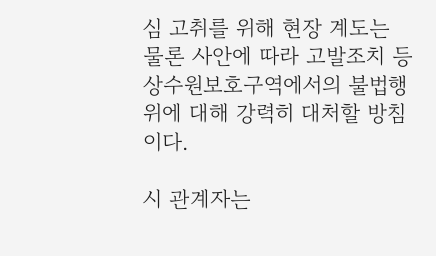심 고취를 위해 현장 계도는 물론 사안에 따라 고발조치 등 상수원보호구역에서의 불법행위에 대해 강력히 대처할 방침이다.

시 관계자는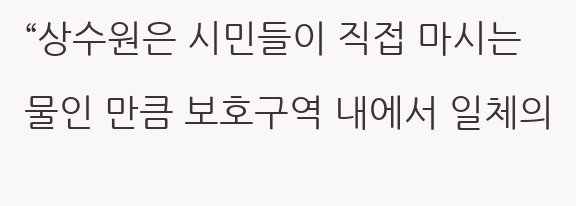“상수원은 시민들이 직접 마시는 물인 만큼 보호구역 내에서 일체의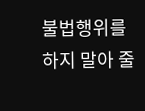불법행위를 하지 말아 줄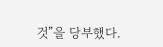것”을 당부했다.